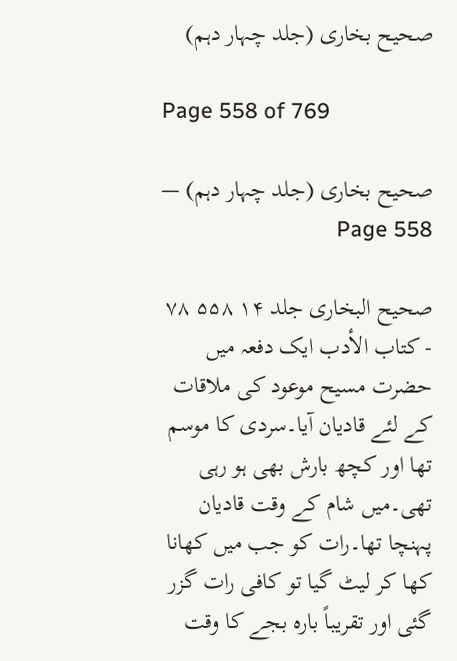صحیح بخاری (جلد چہار دہم)

Page 558 of 769

صحیح بخاری (جلد چہار دہم) — Page 558

صحیح البخاری جلد ۱۴ ۵۵۸ ۷۸ - كتاب الأدب ایک دفعہ میں حضرت مسیح موعود کی ملاقات کے لئے قادیان آیا۔سردی کا موسم تھا اور کچھ بارش بھی ہو رہی تھی۔میں شام کے وقت قادیان پہنچا تھا۔رات کو جب میں کھانا کھا کر لیٹ گیا تو کافی رات گزر گئی اور تقریباً بارہ بجے کا وقت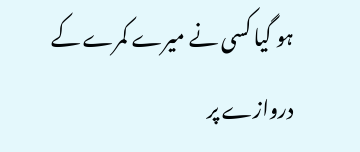ہو گیا کسی نے میرے کمرے کے دروازے پر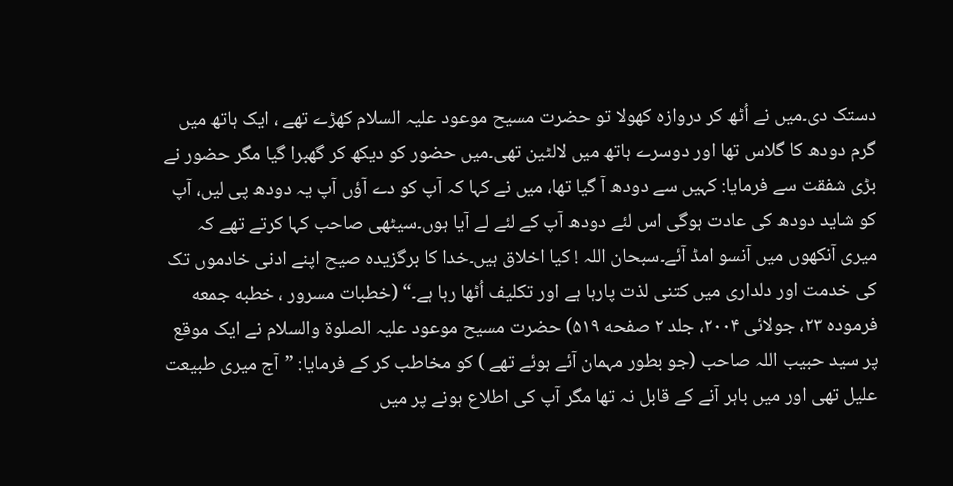دستک دی۔میں نے اُٹھ کر دروازہ کھولا تو حضرت مسیح موعود علیہ السلام کھڑے تھے ، ایک ہاتھ میں گرم دودھ کا گلاس تھا اور دوسرے ہاتھ میں لالٹین تھی۔میں حضور کو دیکھ کر گھبرا گیا مگر حضور نے بڑی شفقت سے فرمایا: کہیں سے دودھ آ گیا تھا، میں نے کہا کہ آپ کو دے آؤں آپ یہ دودھ پی لیں، آپ کو شاید دودھ کی عادت ہوگی اس لئے دودھ آپ کے لئے لے آیا ہوں۔سیٹھی صاحب کہا کرتے تھے کہ میری آنکھوں میں آنسو امڈ آئے۔سبحان اللہ ! کیا اخلاق ہیں۔خدا کا برگزیدہ صیح اپنے ادنی خادموں تک کی خدمت اور دلداری میں کتنی لذت پارہا ہے اور تکلیف اُٹھا رہا ہے۔“ (خطبات مسرور ، خطبه جمعه فرموده ۲۳، جولائی ۲۰۰۴، جلد ۲ صفحه ۵۱۹) حضرت مسیح موعود علیہ الصلوۃ والسلام نے ایک موقع پر سید حبیب اللہ صاحب (جو بطور مہمان آئے ہوئے تھے ) کو مخاطب کر کے فرمایا: ”آج میری طبیعت علیل تھی اور میں باہر آنے کے قابل نہ تھا مگر آپ کی اطلاع ہونے پر میں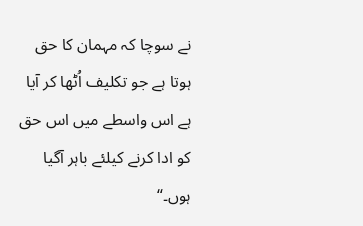نے سوچا کہ مہمان کا حق ہوتا ہے جو تکلیف اُٹھا کر آیا ہے اس واسطے میں اس حق کو ادا کرنے کیلئے باہر آگیا ہوں۔“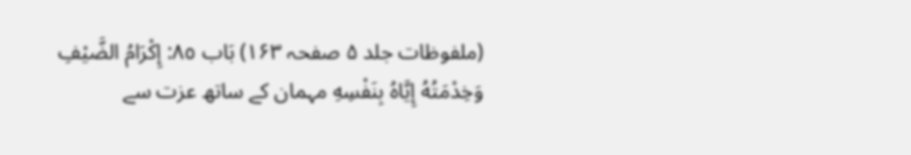(ملفوظات جلد ۵ صفحہ ۱۶۳) بَاب ٨٥: إِكْرَامُ الضَّيْفِ وَخِدْمَتُهُ إِيَّاهُ بِنَفْسِهِ مہمان کے ساتھ عزت سے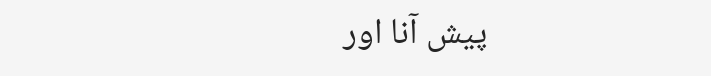پیش آنا اور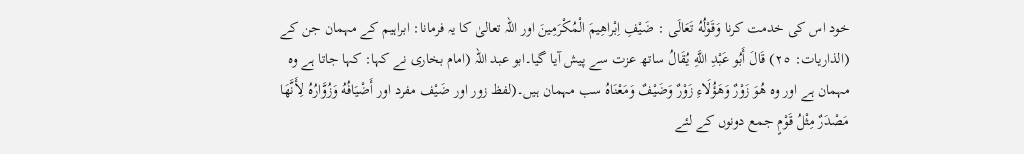خود اس کی خدمت کرنا وَقَوْلُهُ تَعَالَى : ضَيْفِ اِبْراهِيمَ الْمُكْرَمِينَ اور اللہ تعالیٰ کا یہ فرمانا: ابراہیم کے مہمان جن کے (الذاريات: ٢٥) قَالَ أَبُو عَبْدِ اللَّهِ يُقَالُ ساتھ عزت سے پیش آیا گیا۔ابو عبد اللہ (امام بخاری نے کہا: کہا جاتا ہے وہ مہمان ہے اور وہ هُوَ زَوْرٌ وَهَؤُلَاءِ زَوْرٌ وَضَيْفٌ وَمَعْنَاهُ سب مہمان ہیں۔(لفظ زور اور ضَيْف مفرد اور أَضْيَافُهُ وَزُوَّارُهُ لِأَنَّهَا مَصْدَرٌ مِثْلُ قَوْمٍ جمع دونوں کے لئے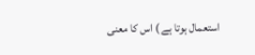استعمال ہوتا ہے ) اس کا معنی